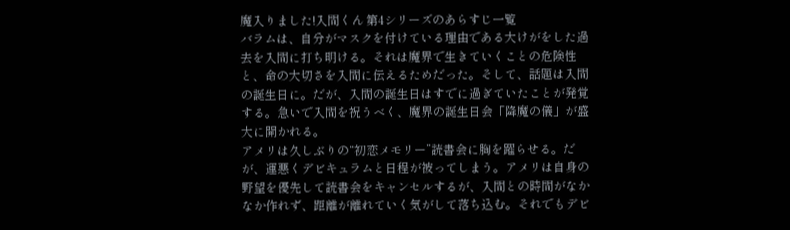魔入りました!入間くん 第4シリーズのあらすじ一覧
バラムは、自分がマスクを付けている理由である大けがをした過去を入間に打ち明ける。それは魔界で生きていくことの危険性と、命の大切さを入間に伝えるためだった。そして、話題は入間の誕生日に。だが、入間の誕生日はすでに過ぎていたことが発覚する。急いで入間を祝うべく、魔界の誕生日会「降魔の儀」が盛大に開かれる。
アメリは久しぶりの“初恋メモリー”読書会に胸を躍らせる。だが、運悪くデビキュラムと日程が被ってしまう。アメリは自身の野望を優先して読書会をキャンセルするが、入間との時間がなかなか作れず、距離が離れていく気がして落ち込む。それでもデビ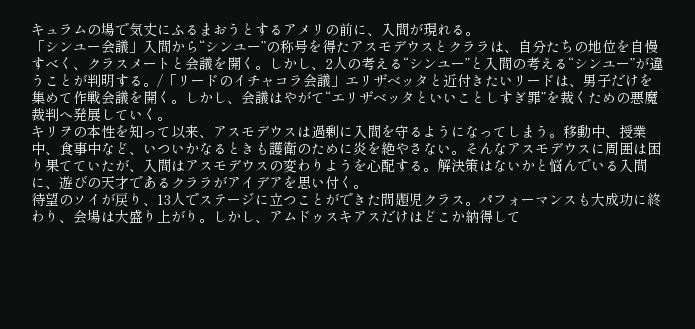キュラムの場で気丈にふるまおうとするアメリの前に、入間が現れる。
「シンユー会議」入間から“シンユー”の称号を得たアスモデウスとクララは、自分たちの地位を自慢すべく、クラスメートと会議を開く。しかし、2人の考える“シンユー”と入間の考える“シンユー”が違うことが判明する。/「リードのイチャコラ会議」エリザベッタと近付きたいリードは、男子だけを集めて作戦会議を開く。しかし、会議はやがて“エリザベッタといいことしすぎ罪”を裁くための悪魔裁判へ発展していく。
キリヲの本性を知って以来、アスモデウスは過剰に入間を守るようになってしまう。移動中、授業中、食事中など、いついかなるときも護衛のために炎を絶やさない。そんなアスモデウスに周囲は困り果てていたが、入間はアスモデウスの変わりようを心配する。解決策はないかと悩んでいる入間に、遊びの天才であるクララがアイデアを思い付く。
待望のソイが戻り、13人でステージに立つことができた問題児クラス。パフォーマンスも大成功に終わり、会場は大盛り上がり。しかし、アムドゥスキアスだけはどこか納得して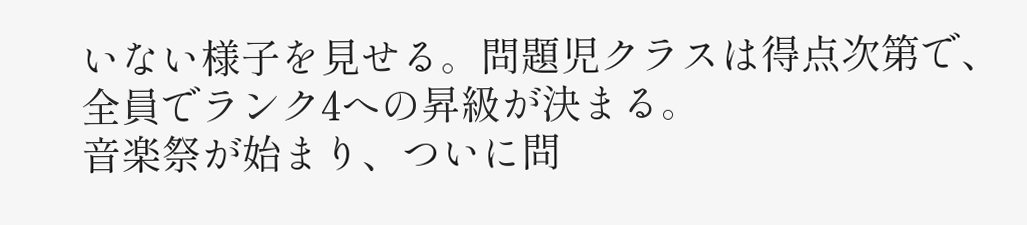いない様子を見せる。問題児クラスは得点次第で、全員でランク4への昇級が決まる。
音楽祭が始まり、ついに問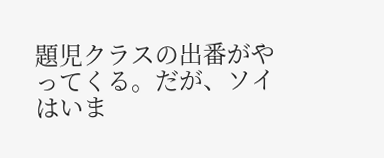題児クラスの出番がやってくる。だが、ソイはいま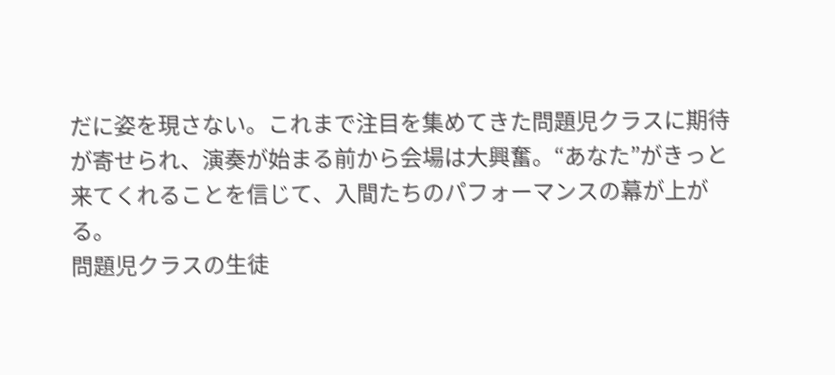だに姿を現さない。これまで注目を集めてきた問題児クラスに期待が寄せられ、演奏が始まる前から会場は大興奮。“あなた”がきっと来てくれることを信じて、入間たちのパフォーマンスの幕が上がる。
問題児クラスの生徒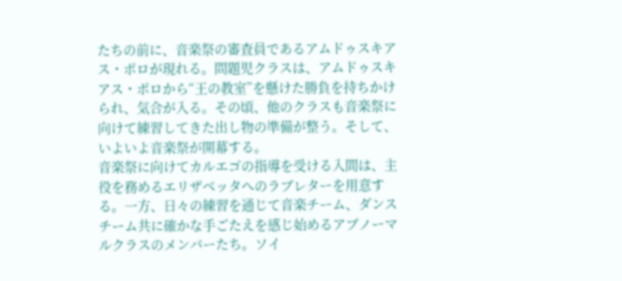たちの前に、音楽祭の審査員であるアムドゥスキアス・ポロが現れる。問題児クラスは、アムドゥスキアス・ポロから“王の教室”を懸けた勝負を持ちかけられ、気合が入る。その頃、他のクラスも音楽祭に向けて練習してきた出し物の準備が整う。そして、いよいよ音楽祭が開幕する。
音楽祭に向けてカルエゴの指導を受ける入間は、主役を務めるエリザベッタへのラブレターを用意する。一方、日々の練習を通じて音楽チーム、ダンスチーム共に確かな手ごたえを感じ始めるアブノーマルクラスのメンバーたち。ソイ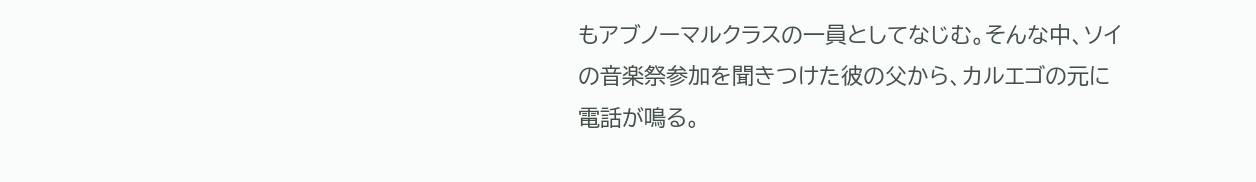もアブノーマルクラスの一員としてなじむ。そんな中、ソイの音楽祭参加を聞きつけた彼の父から、カルエゴの元に電話が鳴る。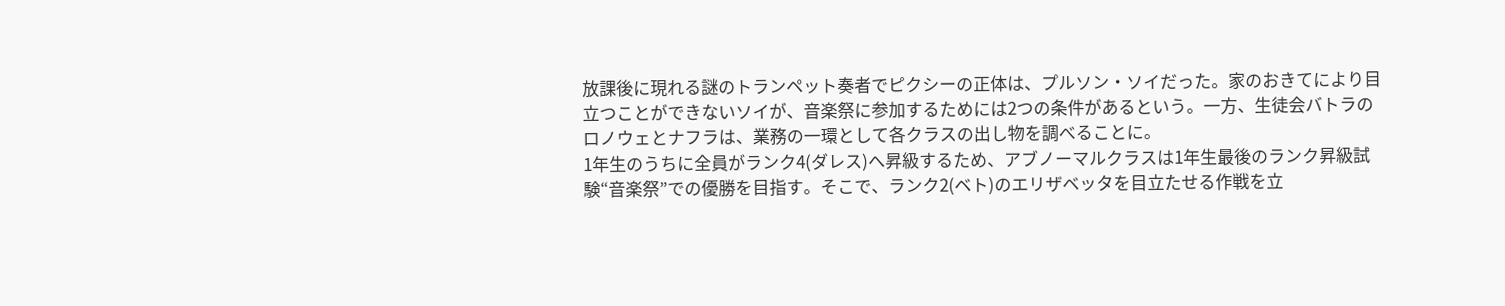放課後に現れる謎のトランペット奏者でピクシーの正体は、プルソン・ソイだった。家のおきてにより目立つことができないソイが、音楽祭に参加するためには2つの条件があるという。一方、生徒会バトラのロノウェとナフラは、業務の一環として各クラスの出し物を調べることに。
1年生のうちに全員がランク4(ダレス)へ昇級するため、アブノーマルクラスは1年生最後のランク昇級試験“音楽祭”での優勝を目指す。そこで、ランク2(ベト)のエリザベッタを目立たせる作戦を立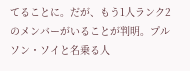てることに。だが、もう1人ランク2のメンバーがいることが判明。プルソン・ソイと名乗る人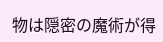物は隠密の魔術が得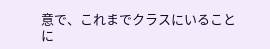意で、これまでクラスにいることに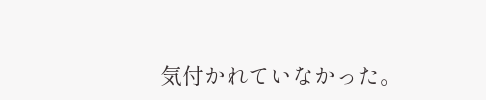気付かれていなかった。